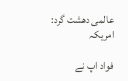عالمی دھشت گرد: امریکہ

فواد اپ نے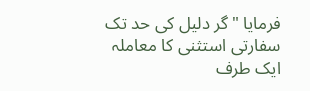فرمایا "گر دليل کی حد تک سفارتی استثنی کا معاملہ ايک طرف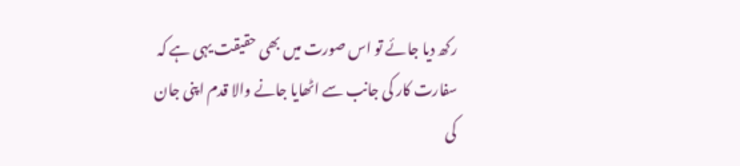رکھ ديا جائے تو اس صورت ميں بھی حقيقت يہی ہے کہ سفارت کار کی جانب سے اٹھايا جانے والا قدم اپنی جان کی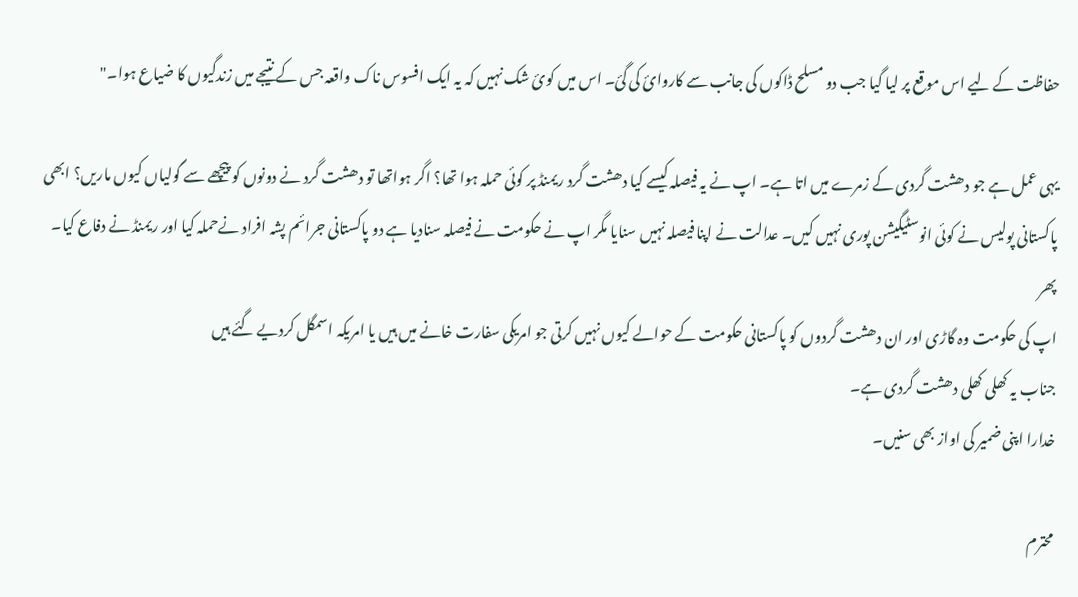حفاظت کے ليے اس موقع پر ليا گيا جب دو مسلح ڈاکوں کی جانب سے کاروائ کی گئ۔ اس ميں کوئ شک نہيں کہ يہ ايک افسوس ناک واقعہ جس کے نتيجے ميں زندگيوں کا ضياع ہوا۔"

یہی عمل ہے جو دھشت گردی کے زمرے میں اتا ہے۔ اپ نے یہ فیصلہ کیسے کیا دھشت گرد ریمنڈ پر کوئی حملہ ہوا تھا؟ اگر ہواتھا تو دھشت گرد نے دونوں کو پیچھے سے گولیاں کیوں ماریں؟ ابھی پاکستانی پولیس نے کوئی انوسٹیگیشن پوری نہیں کیں۔ عدالت نے اپنا فیصلہ نہیں سنایا مگر اپ نے حکومت نے فیصلہ سنادیا ہے دو پاکستانی جرائم پشہ افراد نےحملہ کیا اور ریمنڈ نے دفاع کیا۔
پھر
اپ کی حکومت وہ گاڑی اور ان دھشت گردوں کو پاکستانی حکومت کے حوالے کیوں نہیں کرتی جو امریکی سفارت خانے میں ہیں یا امریکہ اسمگل کردیے گئے ہیں
جناب یہ کھلی کھلی دھشت گردی ہے۔
خدارا اپنی ضمیر کی اواز بھی سنیں۔

محترم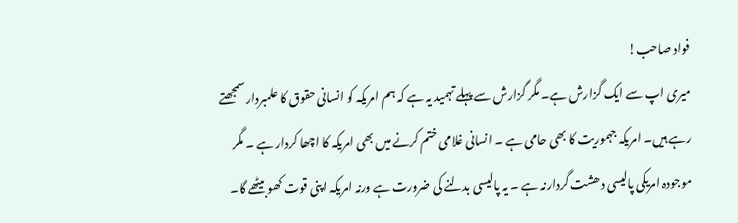فواد صاحب!
میری اپ سے ایک گزارش ہے۔ مگر گزارش سے پہلے تہمید یہ ہے کہ ہم امریکہ کو انسانی حقوق کا علمبردار سمجھتے رہے ہیں۔ امریکہ جہموریت کا بھی حامی ہے ۔ انسانی غلامی ختم کرنے میں بھی امریکہ کا اچھا کردار ہے ۔ مگر موجودہ امریکی پالیسی دھشت گردارنہ ہے ۔ یہ پالیسی بدلنے کی ضرورت ہے ورنہ امریکہ اپنی قوت کھو بیٹھے گا۔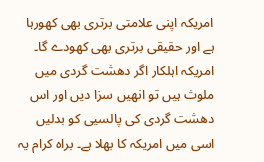امریکہ اپنی علامتی برتری بھی کھورہا ہے اور حقیقی برتری بھی کھودے گا۔ امریکہ اہلکار اگر دھشت گردی میں ملوث ہیں تو انھیں سزا دیں اور اس دھشت گردی کی پالسیی کو بدلیں اسی میں امریکہ کا بھلا ہے۔ براہ کرام یہ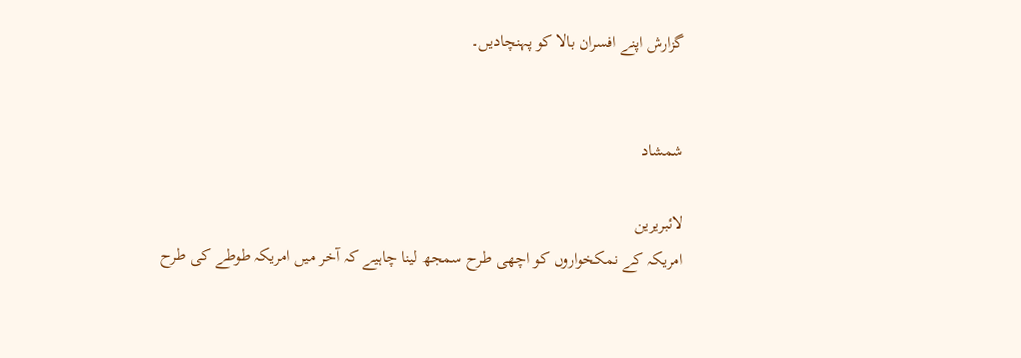گزارش اپنے افسران بالا کو پہنچادیں۔


شمشاد

لائبریرین
امریکہ کے نمکخواروں کو اچھی طرح سمجھ لینا چاہیے کہ آخر میں امریکہ طوطے کی طرح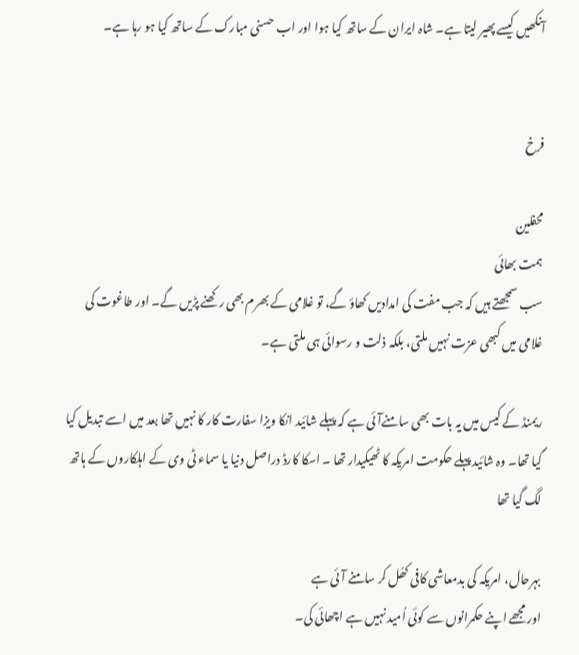آنکھیں کیسے پھیر لیتا ہے۔ شاہ ایران کے ساتھ کیا ہوا اور اب حسنی مبارک کے ساتھ کیا ہو رہا ہے۔


فرخ

محفلین
ہمت بھائی
سب سمجھتے ہیں کہ جب مفت کی امدادیں کھاؤ گے، تو غلامی کے بھرم بھی رکھنے پڑیں گے۔ اور طاغوت کی غلامی میں کبھی عزت نہیں ملتی، بلکہ ذلت و رسوائی ہی ملتی ہے۔

ریمنڈ کے کیس میں یہ بات بھی سامنےآئی ہے کہ پہلے شائید انکا ویزا سفارت کار کا نہیں تھا بعد میں اسے تبدیل کیا گیا تھا۔ وہ شائید پہلے حکومت امریکہ کا ٹھیکیدار تھا ۔ اسکا کارڈ دراصل دنیا یا سماء ٹی وی کے اہلکاروں کے ہاتھ لگ گیا تھا

بہرحال، امریکہ کی بدمعاشی کافی کھُل کر سامنے آئی ہے
اور مجھے اپنے حکمرانوں سے کوئی اُمید نہیں ہے اچھائی کی۔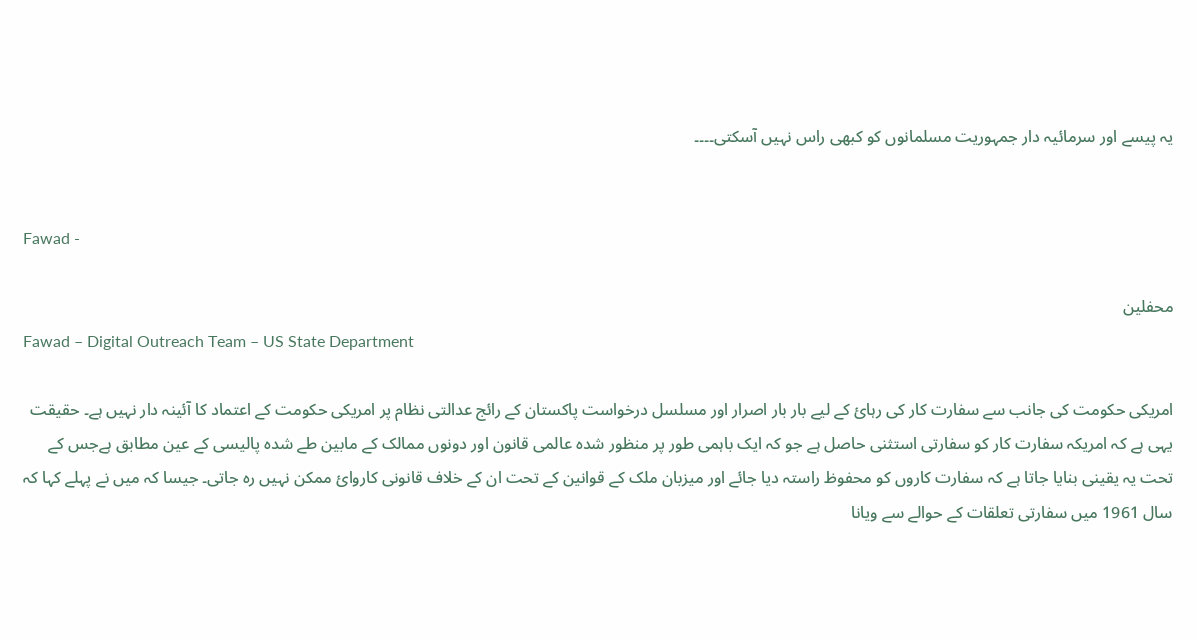یہ پیسے اور سرمائیہ دار جمہوریت مسلمانوں کو کبھی راس نہیں آسکتی۔۔۔۔


Fawad -

محفلین
Fawad – Digital Outreach Team – US State Department

امريکی حکومت کی جانب سے سفارت کار کی رہائ کے لیے بار بار اصرار اور مسلسل درخواست پاکستان کے رائج عدالتی نظام پر امريکی حکومت کے اعتماد کا آئينہ دار نہيں ہے۔ حقيقت يہی ہے کہ امريکہ سفارت کار کو سفارتی استثنی حاصل ہے جو کہ ايک باہمی طور پر منظور شدہ عالمی قانون اور دونوں ممالک کے مابين طے شدہ پاليسی کے عين مطابق ہےجس کے تحت يہ يقينی بنايا جاتا ہے کہ سفارت کاروں کو محفوظ راستہ ديا جائے اور ميزبان ملک کے قوانين کے تحت ان کے خلاف قانونی کاروائ ممکن نہيں رہ جاتی۔ جيسا کہ ميں نے پہلے کہا کہ سال 1961 ميں سفارتی تعلقات کے حوالے سے ويانا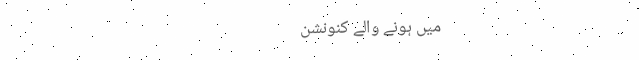ميں ہونے والے کنونشن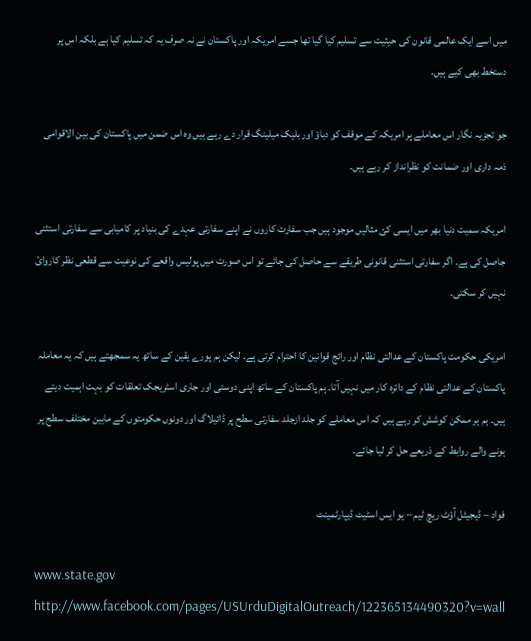ميں اسے ايک عالمی قانون کی حيثيت سے تسليم کيا گيا تھا جسے امريکہ اور پاکستان نے نہ صرف يہ کہ تسليم کيا ہے بلکہ اس پر دستخط بھی کيے ہيں۔

جو تجزيہ نگار اس معاملے پر امريکہ کے موقف کو دباؤ اور بليک ميلينگ قرار دے رہے ہيں وہ اس ضمن میں پاکستان کی بين الاقوامی ذمہ داری اور ضمانت کو نظرانداز کر رہے ہيں۔

امريکہ سميت دنيا بھر ميں ايسی کئ مثالیں موجود ہيں جب سفارت کاروں نے اپنے سفارتی عہدے کی بنياد پر کاميابی سے سفارتی استثنی جاصل کی ہے۔ اگر سفارتی استثنی قانونی طريقے سے حاصل کی جائے تو اس صورت ميں پوليس واقعے کی نوعيت سے قطعی نظر کاروائ نہيں کر سکتی۔

امريکی حکومت پاکستان کے عدالتی نظام اور رائج قوانين کا احترام کرتی ہے۔ ليکن ہم پورے يقين کے ساتھ يہ سمجھتے ہيں کہ يہ معاملہ پاکستان کے عدالتی نظام کے دائرہ کار ميں نہيں آتا۔ ہم پاکستان کے ساتھ اپنی دوستی اور جاری اسٹريجک تعلقات کو بہت اہميت ديتے ہيں۔ ہم ہر ممکن کوشش کر رہے ہيں کہ اس معاملے کو جلد ازجلد سفارتی سطح پر ڈائيلاگ اور دونوں حکومتوں کے مابين مختلف سطح پر ہونے والے روابط کے ذريعے حل کر ليا جائے۔

فواد – ڈيجيٹل آؤٹ ريچ ٹيم – يو ايس اسٹيٹ ڈيپارٹمينٹ

www.state.gov
http://www.facebook.com/pages/USUrduDigitalOutreach/122365134490320?v=wall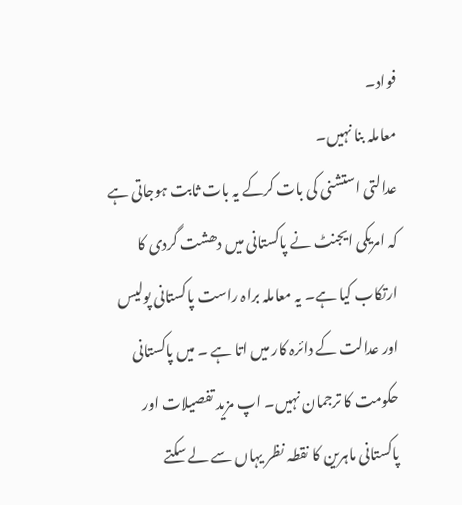فواد۔
معاملہ بنا نہیں۔
عدالتی استشنی کی بات کرکے یہ بات ثابت ہوجاتی ہے کہ امریکی ایجنٹ نے پاکستانی میں دھشت گردی کا ارتکاب کیا ہے۔ یہ معاملہ براہ راست پاکستانی پولیس اور عدالت کے دائرہ کار میں اتا ہے ۔ میں پاکستانی حکومت کا ترجمان نہیں۔ اپ مزید تفصیلات اور پاکستانی ماہرین کا نقطہ نظر یہاں سے لے سکتے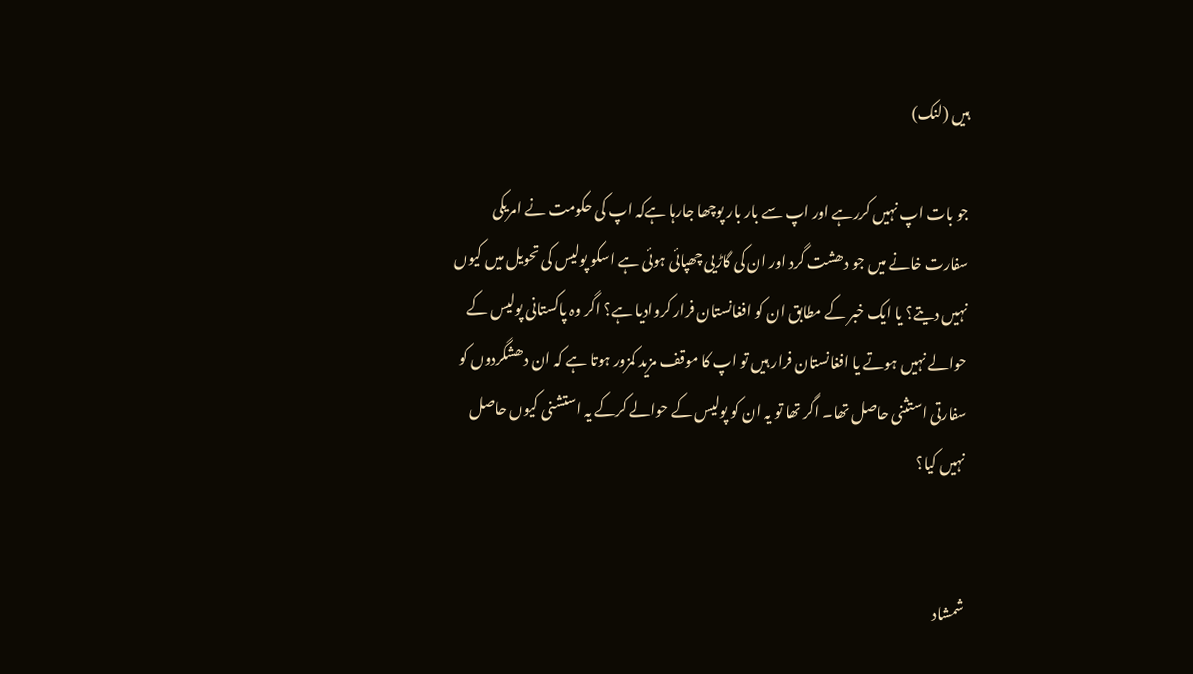ہیں (لنک)

جو بات اپ نہیں کررہے اور اپ سے بار بار پوچھا جارہا ہےکہ اپ کی حکومت نے امریکی سفارت خانے میں جو دھشت گرد اور ان کی گاڑیی چھپائی ہوئی ہے اسکو پولیس کی تحویل میں کیوں نہیں دیتے؟ یا ایک خبر کے مطابق ان کو افغانستان فرار کروادیا ہے؟ اگر وہ پاکستانی پولیس کے حوالے نہیں ہوتے یا افغانستان فرار ہیں تو اپ کا موقف مزید کمزور ہوتا ہے کہ ان دھشگردوں کو سفارتی استثنی حاصل تھا۔ اگر تھا تو یہ ان کو پولیس کے حوالے کرکے یہ استشنی کیوں حاصل نہیں کیا؟


شمشاد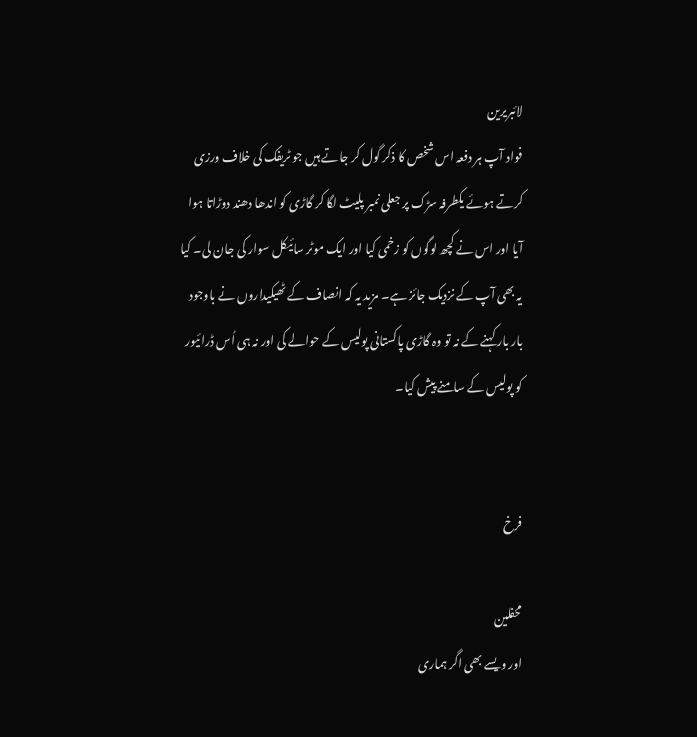لائبریرین
فواد آپ ہر دفعہ اس شخص کا ذکر گول کر جاتے ہیں جو ٹریفک کی خلاف ورزی کرتے ہوئے یکطرفہ سڑک پر جعلی نمبر پلیٹ لگا کر گاڑی کو اندھا دھند دوڑاتا ہوا آیا اور اس نے کچھ لوگوں کو زخمی کیا اور ایک موٹر سائیکل سوار کی جان لی۔ کیا یہ بھی آپ کے نزدیک جائز ہے۔ مزید یہ کہ انصاف کے ٹھیکیداروں نے باوجود بار بار کہنے کے نہ تو وہ گاڑی پاکستانی پولیس کے حوالے کی اور نہ ہی اُس ڈرائیور کو پولیس کے سامنے پیش کیا۔


فرخ

محفلین
اور ویسے بھی اگر ہماری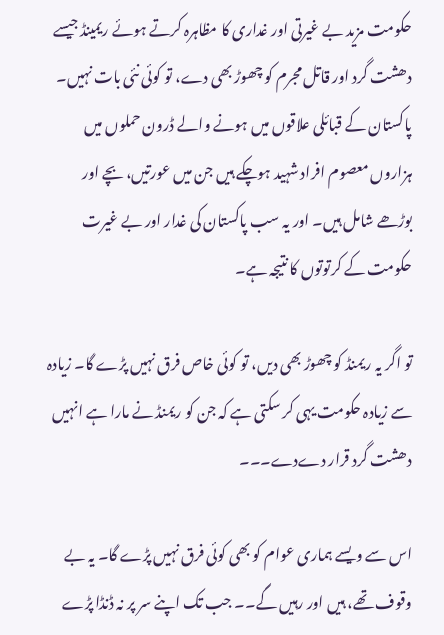حکومت مزید بے غیرتی اور غداری کا مظاہرہ کرتے ہوئے ریمینڈ جیسے دھشت گرد اور قاتل مجرم کو چھوڑ بھی دے، تو کوئی نئی بات نہیں۔
پاکستان کے قبائلی علاقوں میں ہونے والے ڈرون حملوں میں ہزاروں معصوم افراد شہید ہوچکے ہیں جن میں عورتیں، بچے اور بوڑھے شامل ہیں۔ اور یہ سب پاکستان کی غدار اور بے غیرت حکومت کے کرتوتوں کا نتیجہ ہے۔

تو اگر یہ ریمنڈ کو چھوڑ بھی دیں، تو کوئی خاص فرق نہیں پڑے گا۔ زیادہ سے زیادہ حکومت یہی کر سکتی ہے کہ جن کو ریمنڈ نے مارا ہے انہیں دھشت گرد قرار دےدے۔۔۔

اس سے ویسے ہماری عوام کو بھی کوئی فرق نہیں پڑے گا۔ یہ بے وقوف تھے، ہیں اور رہیں گے۔۔ جب تک اپنے سر پر نہ ڈنڈا پڑے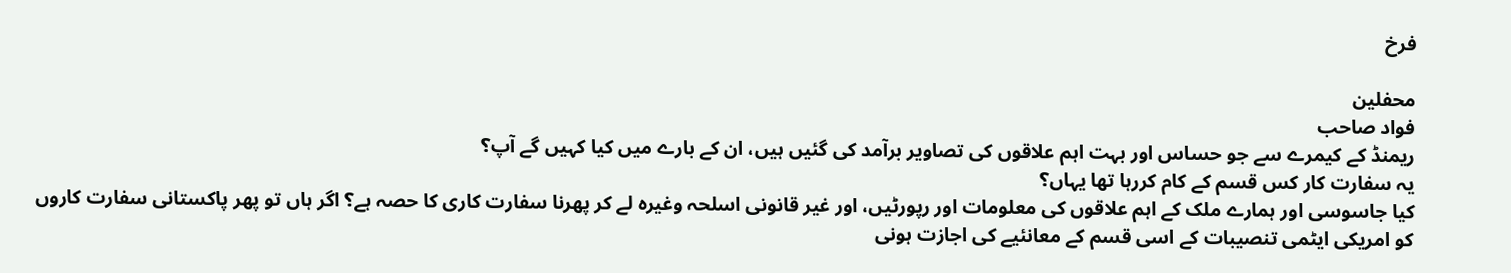فرخ

محفلین
فواد صاحب
ریمنڈ کے کیمرے سے جو حساس اور بہت اہم علاقوں کی تصاویر برآمد کی گئیں ہیں، ان کے بارے میں کیا کہیں گے آپ؟
یہ سفارت کار کس قسم کے کام کررہا تھا یہاں؟
کیا جاسوسی اور ہمارے ملک کے اہم علاقوں کی معلومات اور رپورٹیں، اور غیر قانونی اسلحہ وغیرہ لے کر پھرنا سفارت کاری کا حصہ ہے؟ اگر ہاں تو پھر پاکستانی سفارت کاروں کو امریکی ایٹمی تنصیبات کے اسی قسم کے معانئیے کی اجازت ہونی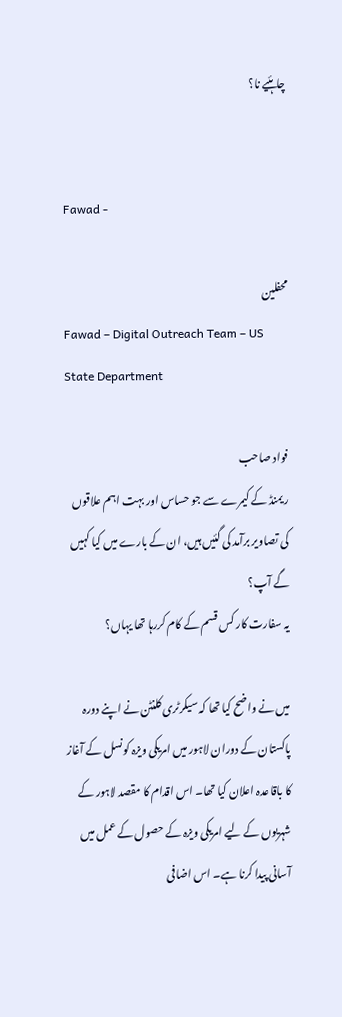چاہئیے نا؟


Fawad -

محفلین
Fawad – Digital Outreach Team – US State Department

فواد صاحب
ریمنڈ کے کیمرے سے جو حساس اور بہت اہم علاقوں کی تصاویر برآمد کی گئیں ہیں، ان کے بارے میں کیا کہیں گے آپ؟
یہ سفارت کار کس قسم کے کام کررہا تھا یہاں؟

ميں نے واضح کيا تھا کہ سيکرٹری کلنٹن نے اپنے دورہ پاکستان کے دوران لاہور ميں امريکی ويزہ کونسل کے آغاز کا باقاعدہ اعلان کيا تھا۔ اس اقدام کا مقصد لاہور کے شہريوں کے ليے امريکی ويزہ کے حصول کے عمل ميں آسانی پيدا کرنا ہے۔ اس اضافی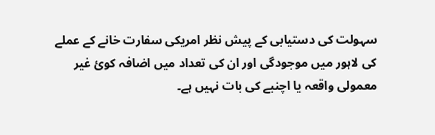سہولت کی دستيابی کے پيش نظر امريکی سفارت خانے کے عملے کی لاہور ميں موجودگی اور ان کی تعداد ميں اضافہ کوئ غير معمولی واقعہ يا اچنبے کی بات نہيں ہے۔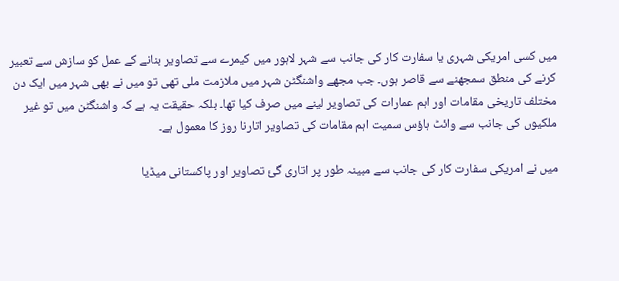ميں کسی امريکی شہری يا سفارت کار کی جانب سے شہر لاہور ميں کيمرے سے تصاوير بنانے کے عمل کو سازش سے تعبير کرنے کی منطق سمجھنے سے قاصر ہوں۔ جب مجھے واشنگٹن شہر ميں ملازمت ملی تھی تو ميں نے بھی شہر ميں ايک دن مختلف تاريخی مقامات اور اہم عمارات کی تصاوير لينے ميں صرف کيا تھا۔ بلکہ حقیقت يہ ہے کہ واشنگٹن ميں تو غير ملکيوں کی جانب سے وائٹ ہاؤس سميت اہم مقامات کی تصاوير اتارنا روز کا معمول ہے۔

ميں نے امريکی سفارت کار کی جانب سے مبينہ طور پر اتاری گئ تصاوير اور پاکستانی میڈيا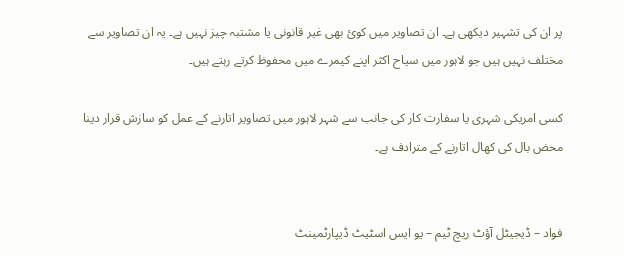پر ان کی تشہير ديکھی ہے۔ ان تصاوير ميں کوئ بھی غير قانونی يا مشتبہ چيز نہيں ہے۔ يہ ان تصاوير سے مختلف نہيں ہيں جو لاہور ميں سياح اکثر اپنے کيمرے ميں محفوظ کرتے رہتے ہيں۔

کسی امريکی شہری يا سفارت کار کی جانب سے شہر لاہور ميں تصاوير اتارنے کے عمل کو سازش قرار دينا محض بال کی کھال اتارنے کے مترادف ہے۔


فواد – ڈيجيٹل آؤٹ ريچ ٹيم – يو ايس اسٹيٹ ڈيپارٹمينٹ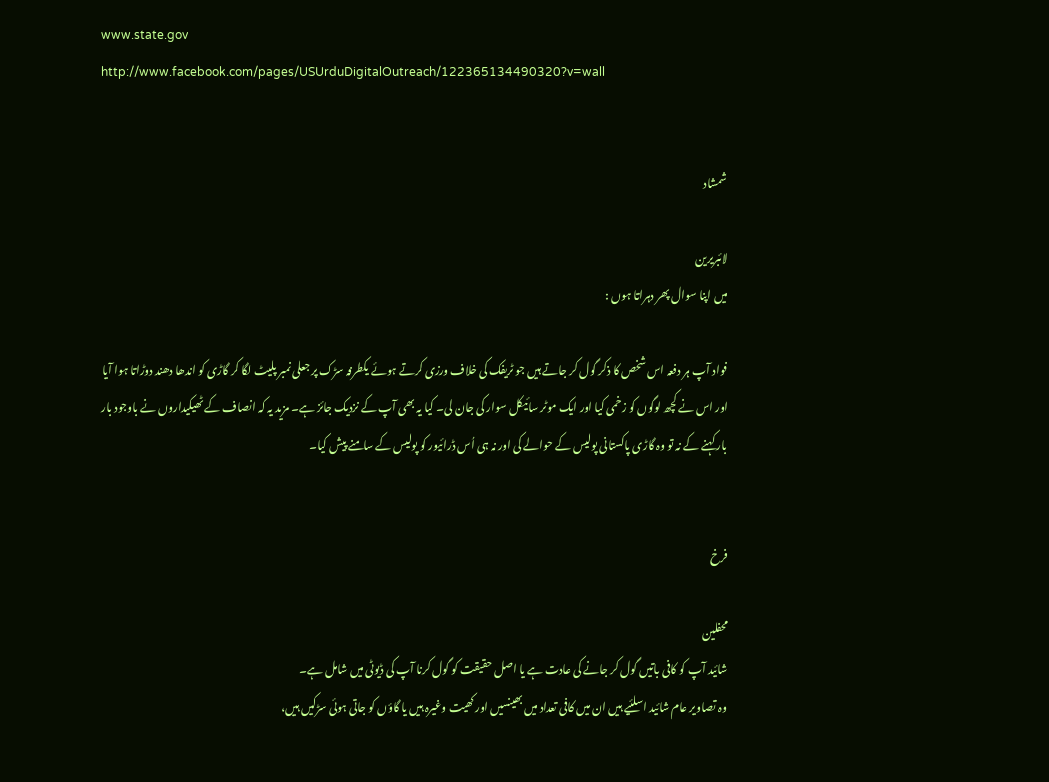www.state.gov
http://www.facebook.com/pages/USUrduDigitalOutreach/122365134490320?v=wall


شمشاد

لائبریرین
میں اپنا سوال پھر دہراتا ہوں :

فواد آپ ہر دفعہ اس شخص کا ذکر گول کر جاتے ہیں جو ٹریفک کی خلاف ورزی کرتے ہوئے یکطرفہ سڑک پر جعلی نمبر پلیٹ لگا کر گاڑی کو اندھا دھند دوڑاتا ہوا آیا اور اس نے کچھ لوگوں کو زخمی کیا اور ایک موٹر سائیکل سوار کی جان لی۔ کیا یہ بھی آپ کے نزدیک جائز ہے۔ مزید یہ کہ انصاف کے ٹھیکیداروں نے باوجود بار بار کہنے کے نہ تو وہ گاڑی پاکستانی پولیس کے حوالے کی اور نہ ہی اُس ڈرائیور کو پولیس کے سامنے پیش کیا۔


فرخ

محفلین
شائید آپ کو کافی باتیں گول کر جانے کی عادت ہے یا اصل حقیقت کو گول کرنا آپ کی ڈیوٹی میں شامل ہے۔
وہ تصاویر عام شائید اسلئیے ہیں ان میں کافی تعداد میں بھینسیں اور کھیت وغیرہ ہیں یا گاؤں کو جاتی ہوئی سڑکیں ہیں،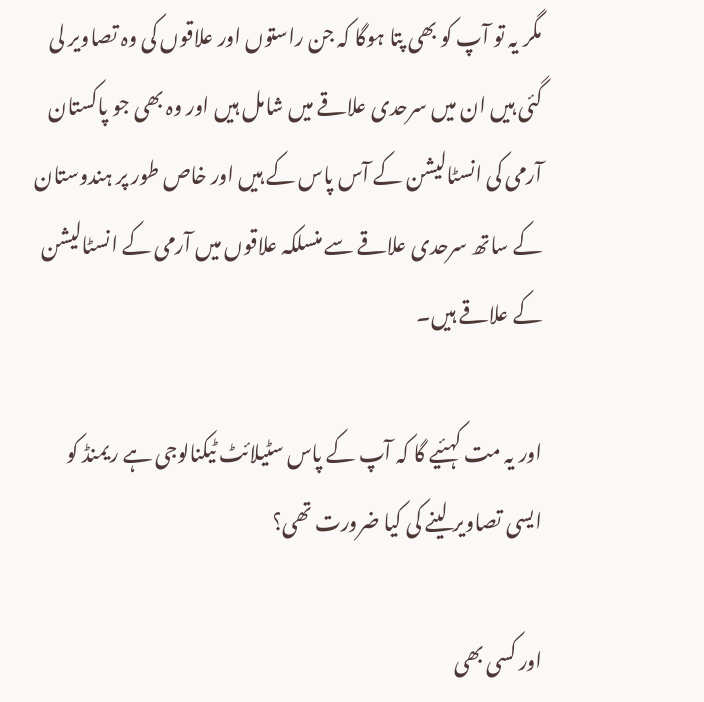مگر یہ تو آپ کو بھی پتا ہوگا کہ جن راستوں اور علاقوں کی وہ تصاویر لی گئی ہیں ان میں سرحدی علاقے میں شامل ہیں اور وہ بھی جو پاکستان آرمی کی انسٹالیشن کے آس پاس کے ہیں اور خاص طور پر ہندوستان کے ساتھ سرحدی علاقے سے منسلکہ علاقوں میں آرمی کے انسٹالیشن کے علاقے ہیں۔

اور یہ مت کہئیے گا کہ آپ کے پاس سٹیلائٹ ٹیکنالوجی ہے ریمنڈ کو ایسی تصاویر لینے کی کیا ضرورت تھی؟

اور کسی بھی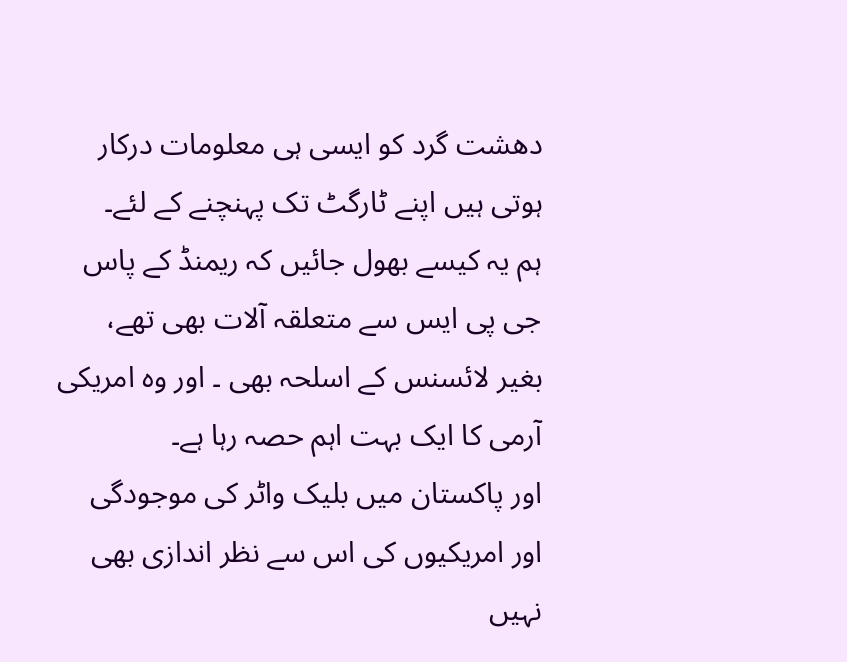دھشت گرد کو ایسی ہی معلومات درکار ہوتی ہیں اپنے ٹارگٹ تک پہنچنے کے لئے۔
ہم یہ کیسے بھول جائیں کہ ریمنڈ کے پاس جی پی ایس سے متعلقہ آلات بھی تھے، بغیر لائسنس کے اسلحہ بھی ۔ اور وہ امریکی آرمی کا ایک بہت اہم حصہ رہا ہے۔
اور پاکستان میں بلیک واٹر کی موجودگی اور امریکیوں کی اس سے نظر اندازی بھی نہیں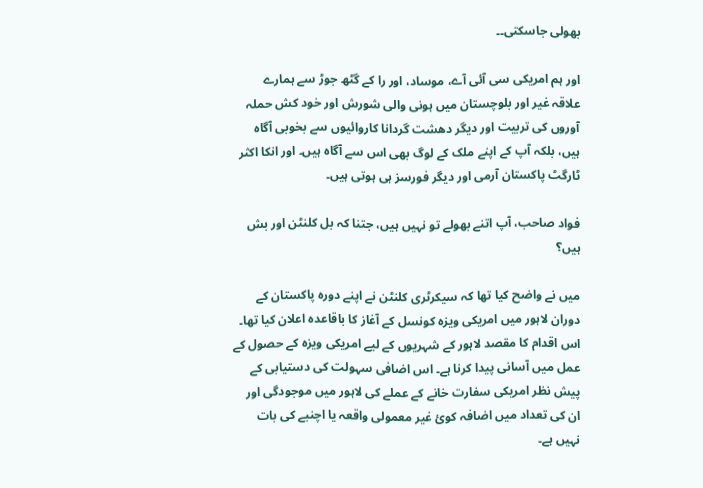بھولی جاسکتی۔۔

اور ہم امریکی سی آئی آے، موساد، اور را کے گٹھ جوڑ سے ہمارے علاقہ غیر اور بلوچستان میں ہونی والی شورش اور خود کش حملہ آوروں کی تربیت اور دیگر دھشت گردانا کاروائیوں سے بخوبی آگاہ ہیں، بلکہ آپ کے اپنے ملک کے لوگ بھی اس سے آگاہ ہیں۔ اور انکا اکثر ٹارگٹ پاکستان آرمی اور دیگر فورسز ہی ہوتی ہیں۔

فواد صاحب، آپ اتنے بھولے تو نہیں ہیں، جتنا کہ بل کلنٹن اور بش ہیں؟

ميں نے واضح کيا تھا کہ سيکرٹری کلنٹن نے اپنے دورہ پاکستان کے دوران لاہور ميں امريکی ويزہ کونسل کے آغاز کا باقاعدہ اعلان کيا تھا۔ اس اقدام کا مقصد لاہور کے شہريوں کے ليے امريکی ويزہ کے حصول کے عمل ميں آسانی پيدا کرنا ہے۔ اس اضافی سہولت کی دستيابی کے پيش نظر امريکی سفارت خانے کے عملے کی لاہور ميں موجودگی اور ان کی تعداد ميں اضافہ کوئ غير معمولی واقعہ يا اچنبے کی بات نہيں ہے۔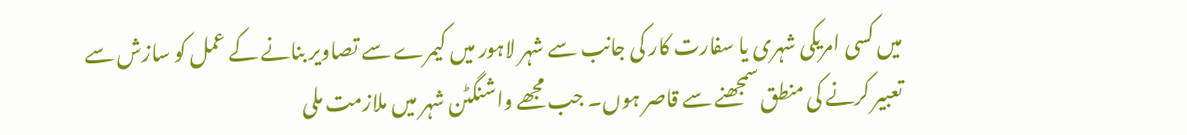ميں کسی امريکی شہری يا سفارت کار کی جانب سے شہر لاہور ميں کيمرے سے تصاوير بنانے کے عمل کو سازش سے تعبير کرنے کی منطق سمجھنے سے قاصر ہوں۔ جب مجھے واشنگٹن شہر ميں ملازمت ملی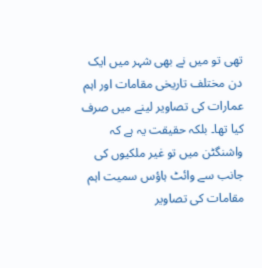تھی تو ميں نے بھی شہر ميں ايک دن مختلف تاريخی مقامات اور اہم عمارات کی تصاوير لينے ميں صرف کيا تھا۔ بلکہ حقیقت يہ ہے کہ واشنگٹن ميں تو غير ملکيوں کی جانب سے وائٹ ہاؤس سميت اہم مقامات کی تصاوير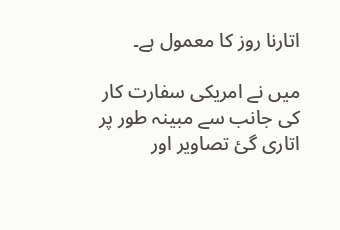اتارنا روز کا معمول ہے۔

ميں نے امريکی سفارت کار کی جانب سے مبينہ طور پر اتاری گئ تصاوير اور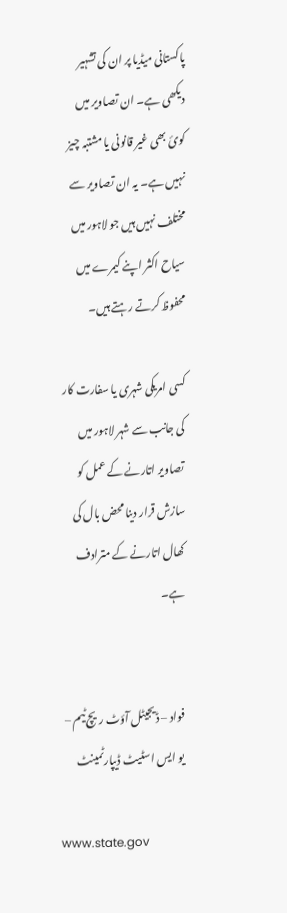پاکستانی میڈيا پر ان کی تشہير ديکھی ہے۔ ان تصاوير ميں کوئ بھی غير قانونی يا مشتبہ چيز نہيں ہے۔ يہ ان تصاوير سے مختلف نہيں ہيں جو لاہور ميں سياح اکثر اپنے کيمرے ميں محفوظ کرتے رہتے ہيں۔

کسی امريکی شہری يا سفارت کار کی جانب سے شہر لاہور ميں تصاوير اتارنے کے عمل کو سازش قرار دينا محض بال کی کھال اتارنے کے مترادف ہے۔


فواد – ڈيجيٹل آؤٹ ريچ ٹيم – يو ايس اسٹيٹ ڈيپارٹمينٹ

www.state.gov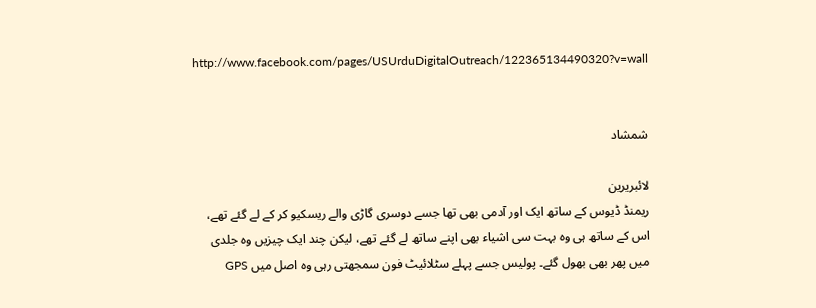http://www.facebook.com/pages/USUrduDigitalOutreach/122365134490320?v=wall


شمشاد

لائبریرین
ریمنڈ ڈیوس کے ساتھ ایک اور آدمی بھی تھا جسے دوسری گاڑی والے ریسکیو کر کے لے گئے تھے، اس کے ساتھ ہی وہ بہت سی اشیاء بھی اپنے ساتھ لے گئے تھے، لیکن چند ایک چیزیں وہ جلدی میں پھر بھی بھول گئے۔ پولیس جسے پہلے سٹلائیٹ فون سمجھتی رہی وہ اصل میں GPS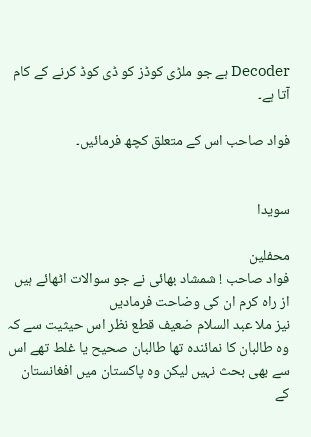Decoder ہے جو ملڑی کوڈز کو ڈی کوڈ کرنے کے کام آتا ہے۔

فواد صاحب اس کے متعلق کچھ فرمائیں۔


سویدا

محفلین
فواد صاحب ! شمشاد بھائی نے جو سوالات اٹھائے ہیں از راہ کرم ان کی وضاحت فرمادیں
نیز ملا عبد السلام ضعیف قطع نظر اس حیثیت سے کہ وہ طالبان کا نمائندہ تھا طالبان صحیح یا غلط تھے اس سے بھی بحث نہیں لیکن وہ پاکستان میں افغانستان کے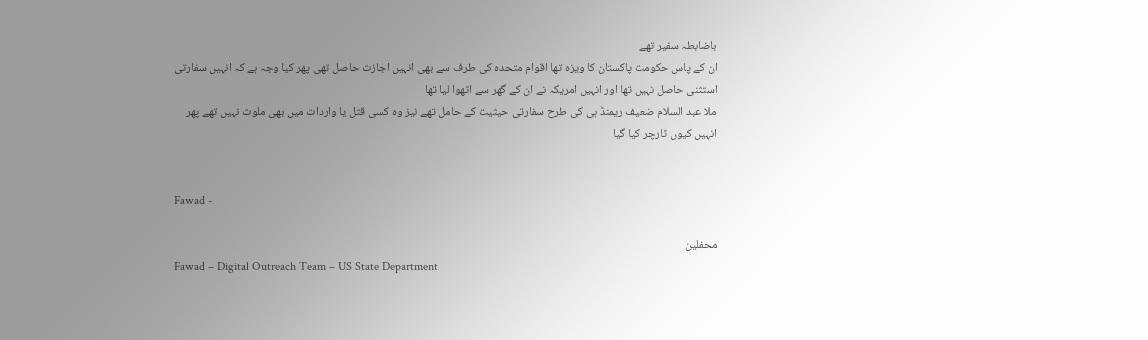باضابطہ سفیر تھے
ان کے پاس حکومت پاکستان کا ویزہ تھا اقوام متحدہ کی طرف سے بھی انہیں اجازت حاصل تھی پھر کیا وجہ ہے کہ انہیں سفارتی استثنی حاصل نہیں تھا اور انہیں امریکہ نے ان کے گھر سے اٹھوا لیا تھا
ملا عبد السلام ضعیف ریمنڈ ہی کی طرح سفارتی حیثیت کے حامل تھے نیز وہ کسی قتل یا واردات میں بھی ملوث نہیں تھے پھر انہیں کیوں ٹارچر کیا گیا


Fawad -

محفلین
Fawad – Digital Outreach Team – US State Department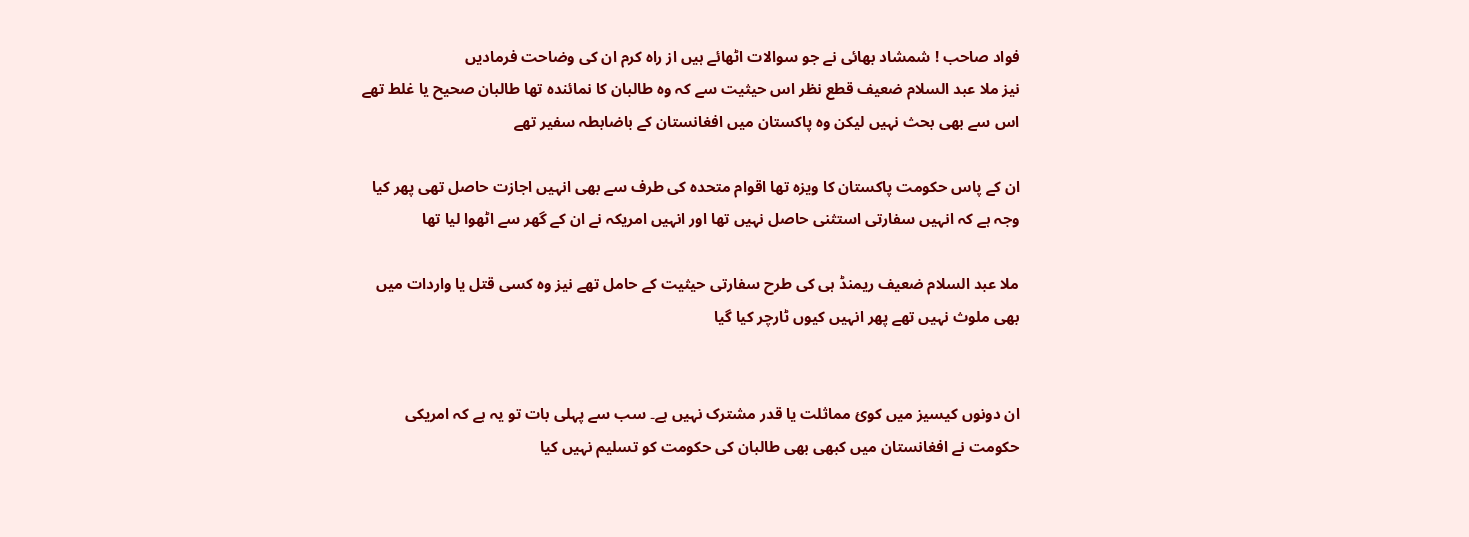فواد صاحب ! شمشاد بھائی نے جو سوالات اٹھائے ہیں از راہ کرم ان کی وضاحت فرمادیں
نیز ملا عبد السلام ضعیف قطع نظر اس حیثیت سے کہ وہ طالبان کا نمائندہ تھا طالبان صحیح یا غلط تھے اس سے بھی بحث نہیں لیکن وہ پاکستان میں افغانستان کے باضابطہ سفیر تھے

ان کے پاس حکومت پاکستان کا ویزہ تھا اقوام متحدہ کی طرف سے بھی انہیں اجازت حاصل تھی پھر کیا وجہ ہے کہ انہیں سفارتی استثنی حاصل نہیں تھا اور انہیں امریکہ نے ان کے گھر سے اٹھوا لیا تھا

ملا عبد السلام ضعیف ریمنڈ ہی کی طرح سفارتی حیثیت کے حامل تھے نیز وہ کسی قتل یا واردات میں بھی ملوث نہیں تھے پھر انہیں کیوں ٹارچر کیا گیا


ان دونوں کيسيز ميں کوئ مماثلت يا قدر مشترک نہيں ہے۔ سب سے پہلی بات تو يہ ہے کہ امريکی حکومت نے افغانستان ميں کبھی بھی طالبان کی حکومت کو تسليم نہيں کيا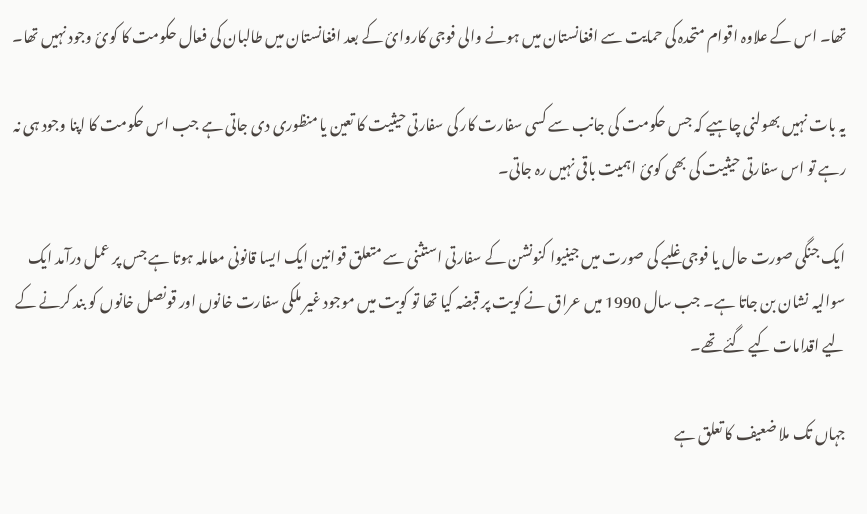تھا۔ اس کے علاوہ اقوام متحدہ کی حمايت سے افغانستان ميں ہونے والی فوجی کاروائ کے بعد افغانستان ميں طالبان کی فعال حکومت کا کوئ وجود نہيں تھا۔

يہ بات نہيں بھولنی چاہيے کہ جس حکومت کی جانب سے کسی سفارت کار کی سفارتی حيثيت کا تعين يا منظوری دی جاتی ہے جب اس حکومت کا اپنا وجود ہی نہ رہے تو اس سفارتی حيثيت کی بھی کوئ اہميت باقی نہيں رہ جاتی۔

ايک جنگی صورت حال يا فوجی غلبے کی صورت ميں جينيوا کنونشن کے سفارتی استثنی سے متعلق قوانين ايک ايسا قانونی معاملہ ہوتا ہے جس پر عمل درآمد ايک سواليہ نشان بن جاتا ہے۔ جب سال 1990 ميں عراق نے کويت پر قبضہ کيا تھا تو کويت ميں موجود غیر ملکی سفارت خانوں اور قونصل خانوں کو بند کرنے کے ليے اقدامات کيے گئے تھے۔

جہاں تک ملا ضعيف کا تعلق ہے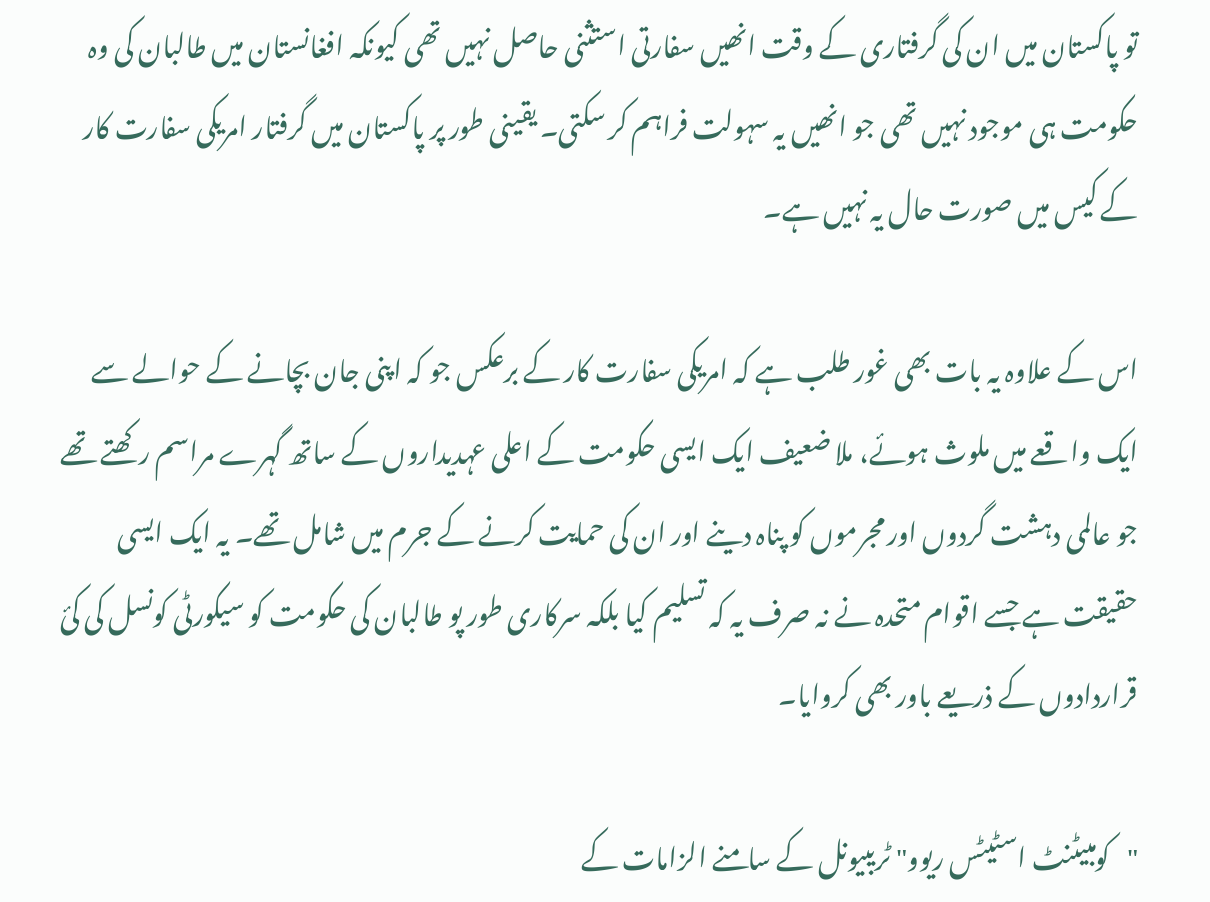تو پاکستان ميں ان کی گرفتاری کے وقت انھيں سفارتی استثنی حاصل نہيں تھی کيونکہ افغانستان ميں طالبان کی وہ حکومت ہی موجود نہيں تھی جو انھيں يہ سہولت فراہم کر سکتی۔ يقينی طور پر پاکستان ميں گرفتار امريکی سفارت کار کے کيس ميں صورت حال يہ نہيں ہے۔

اس کے علاوہ يہ بات بھی غور طلب ہے کہ امريکی سفارت کار کے برعکس جو کہ اپنی جان بچانے کے حوالے سے ايک واقعے ميں ملوث ہوئے، ملا ضعيف ايک ايسی حکومت کے اعلی عہديداروں کے ساتھ گہرے مراسم رکھتے تھے جو عالمی دہشت گردوں اور مجرموں کو پناہ دينے اور ان کی حمايت کرنے کے جرم ميں شامل تھے۔ يہ ايک ايسی حقيقت ہے جسے اقوام متحدہ نے نہ صرف يہ کہ تسليم کيا بلکہ سرکاری طور پو طالبان کی حکومت کو سيکورٹی کونسل کی کئ قراردادوں کے ذريعے باور بھی کروايا۔

"کومبيٹنٹ اسٹيٹس ريوو" ٹريبيونل کے سامنے الزامات کے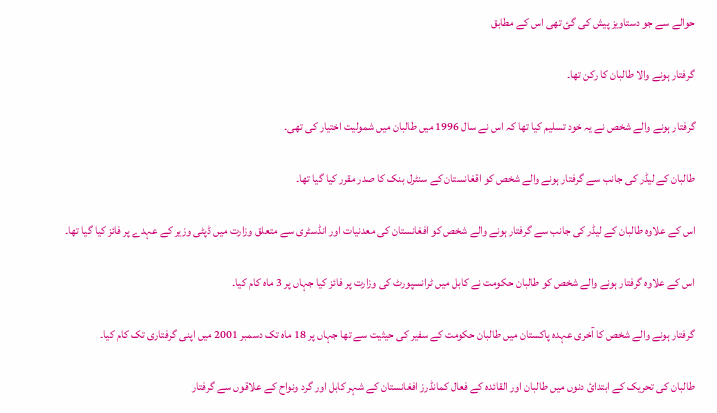حوالے سے جو دستاويز پيش کی گئ تھی اس کے مطابق

گرفتار ہونے والا طالبان کا رکن تھا۔

گرفتار ہونے والے شخص نے يہ خود تسليم کيا تھا کہ اس نے سال 1996 ميں طالبان میں شموليت اختيار کی تھی۔

طالبان کے لیڈر کی جانب سے گرفتار ہونے والے شخص کو اقغانستان کے سنٹرل بنک کا صدر مقرر کيا گيا تھا۔

اس کے علاوہ طالبان کے ليڈر کی جانب سے گرفتار ہونے والے شخص کو افغانستان کی معدنيات اور انڈسٹری سے متعلق وزارت ميں ڈپٹی وزير کے عہدے پر فائز کيا گيا تھا۔

اس کے علاوہ گرفتار ہونے والے شخص کو طالبان حکومت نے کابل ميں ٹرانسپورٹ کی وزارت پر فائز کيا جہاں پر 3 ماہ کام کيا۔

گرفتار ہونے والے شخص کا آخری عہدہ پاکستان ميں طالبان حکومت کے سفير کی حيثيت سے تھا جہاں پر 18 ماہ تک دسمبر 2001 ميں اپنی گرفتاری تک کام کيا۔

طالبان کی تحريک کے ابتدائ دنوں میں طالبان اور القائدہ کے فعال کمانڈرز افغانستان کے شہر کابل اور گرد ونواح کے علاقوں سے گرفتار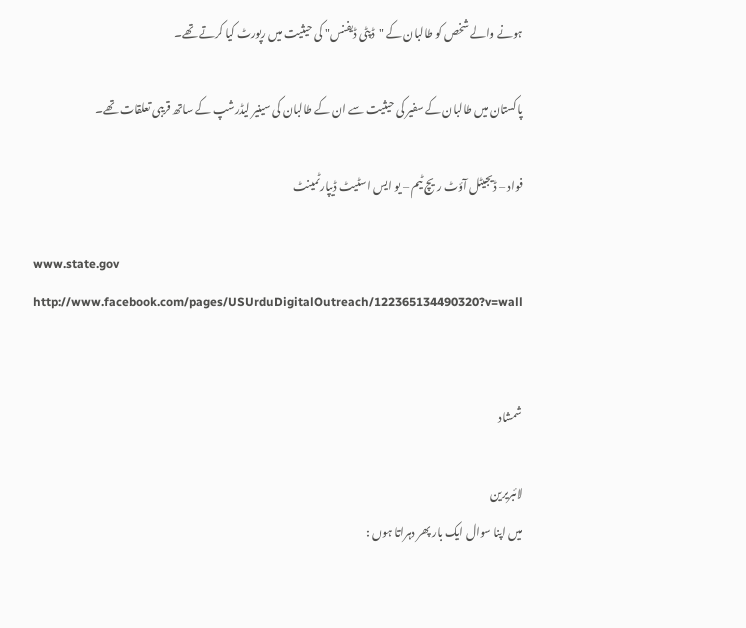ہونے والے شخص کو طالبان کے "ڈپٹی ڈيفنس" کی حيثيت ميں رپورٹ کيا کرتے تھے۔

پاکستان ميں طالبان کے سفير کی حيثيت سے ان کے طالبان کی سينير ليڈرشپ کے ساتھ قريبی تعلقات تھے۔

فواد – ڈيجيٹل آؤٹ ريچ ٹيم – يو ايس اسٹيٹ ڈيپارٹمينٹ

www.state.gov
http://www.facebook.com/pages/USUrduDigitalOutreach/122365134490320?v=wall


شمشاد

لائبریرین
میں اپنا سوال ایک بار پھر دہراتا ہوں :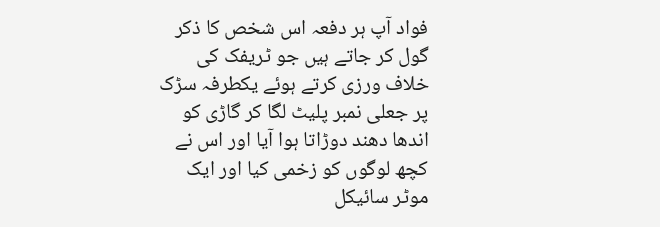فواد آپ ہر دفعہ اس شخص کا ذکر گول کر جاتے ہیں جو ٹریفک کی خلاف ورزی کرتے ہوئے یکطرفہ سڑک پر جعلی نمبر پلیٹ لگا کر گاڑی کو اندھا دھند دوڑاتا ہوا آیا اور اس نے کچھ لوگوں کو زخمی کیا اور ایک موٹر سائیکل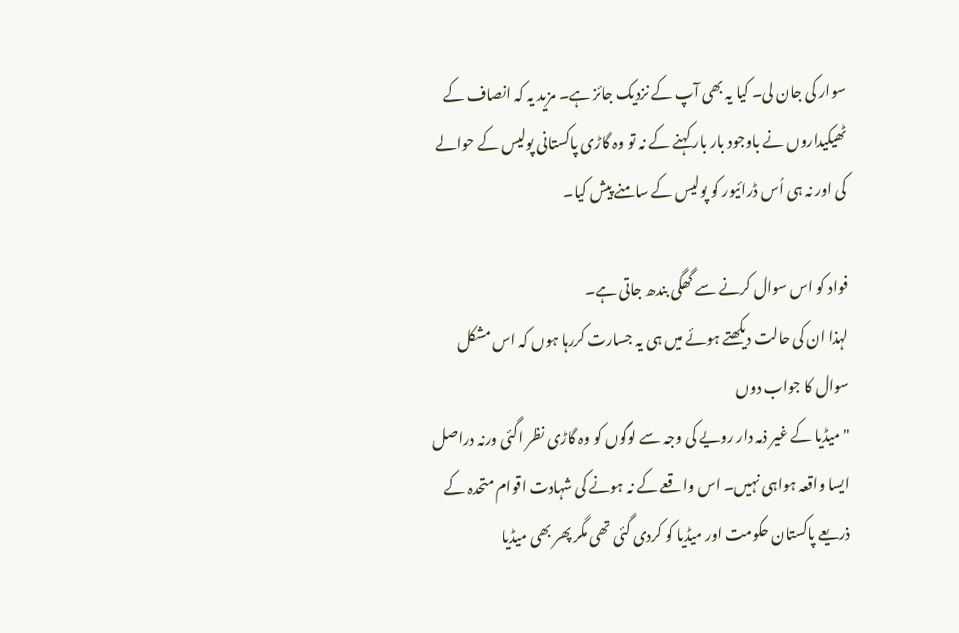سوار کی جان لی۔ کیا یہ بھی آپ کے نزدیک جائز ہے۔ مزید یہ کہ انصاف کے ٹھیکیداروں نے باوجود بار بار کہنے کے نہ تو وہ گاڑی پاکستانی پولیس کے حوالے کی اور نہ ہی اُس ڈرائیور کو پولیس کے سامنے پیش کیا۔

فواد کو اس سوال کرنے سے گھگی بندھ جاتی ہے۔
لہذا ان کی حالت دیکھتے ہوئے میں ہی یہ جسارت کررہا ہوں کہ اس مشکل سوال کا جواب دوں
" میڈیا کے غیر ذمہ دار رویے کی وجہ سے لوگوں کو وہ گاڑی نظر اگئی ورنہ دراصل ایسا واقعہ ہواہی نہیں۔ اس واقعے کے نہ ہونے کی شہادت اقوام متحدہ کے ذریعے پاکستان حکومت اور میڈیا کو کردی گئی تھی مگر پھر بھی میڈیا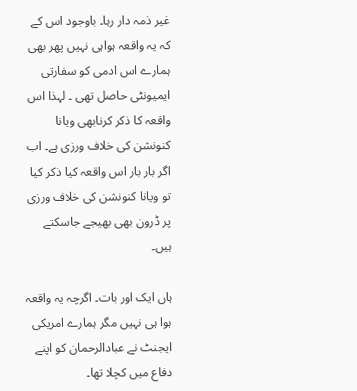غیر ذمہ دار رہا۔ باوجود اس کے کہ یہ واقعہ ہواہی نہیں پھر بھی ہمارے اس ادمی کو سفارتی ایمیونٹی حاصل تھی ۔ لہذا اس واقعہ کا ذکر کرنابھی ویانا کنونشن کی خلاف ورزی ہے۔ اب اگر بار بار اس واقعہ کیا ذکر کیا تو ویانا کنونشن کی خلاف ورزی پر ڈرون بھی بھیجے جاسکتے ہیں۔

ہاں ایک اور بات۔ اگرچہ یہ واقعہ ہوا ہی نہیں مگر ہمارے امریکی ایجنٹ نے عبادالرحمان کو اپنے دفاع میں کچلا تھا۔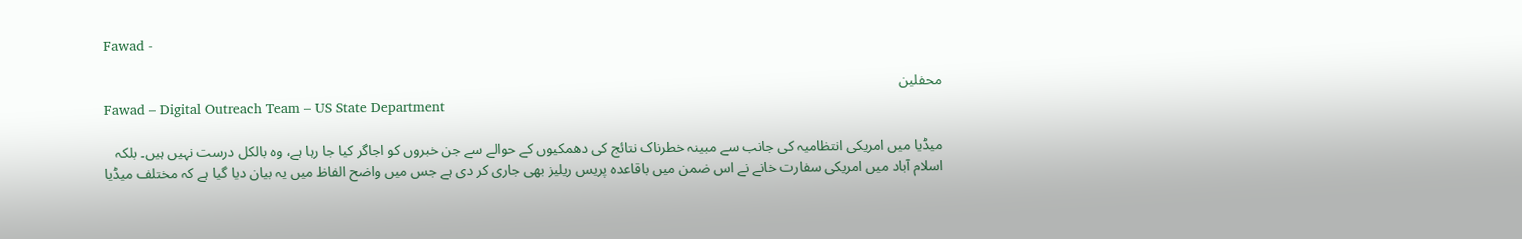Fawad -

محفلین
Fawad – Digital Outreach Team – US State Department

ميڈيا ميں امريکی انتظاميہ کی جانب سے مبينہ خطرناک نتائج کی دھمکيوں کے حوالے سے جن خبروں کو اجاگر کيا جا رہا ہے، وہ بالکل درست نہيں ہيں۔ بلکہ اسلام آباد ميں امريکی سفارت خانے نے اس ضمن میں باقاعدہ پريس ريليز بھی جاری کر دی ہے جس ميں واضح الفاظ ميں يہ بيان ديا گيا ہے کہ مختلف ميڈيا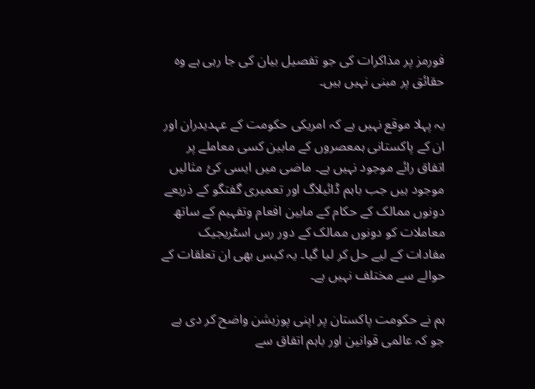فورمز پر مذاکرات کی جو تفصيل بيان کی جا رہی ہے وہ حقائق پر مبنی نہيں ہيں۔

يہ پہلا موقع نہيں ہے کہ امريکی حکومت کے عہديدران اور ان کے پاکستانی ہمعصروں کے مابين کسی معاملے پر اتفاق رائے موجود نہيں ہے۔ ماضی ميں ايسی کئ مثالیں موجود ہيں جب باہم ڈائيلاگ اور تعميری گفتگو کے ذريعے دونوں ممالک کے حکام کے مابين افعام وتفہيم کے ساتھ معاملات کو دونوں ممالک کے دور رس اسٹريجيک مفادات کے ليے حل کر ليا گيا۔ يہ کيس بھی ان تعلقات کے حوالے سے مختلف نہيں ہے۔

ہم نے حکومت پاکستان پر اپنی پوزيشن واضح کر دی ہے جو کہ عالمی قوانين اور باہم اتفاق سے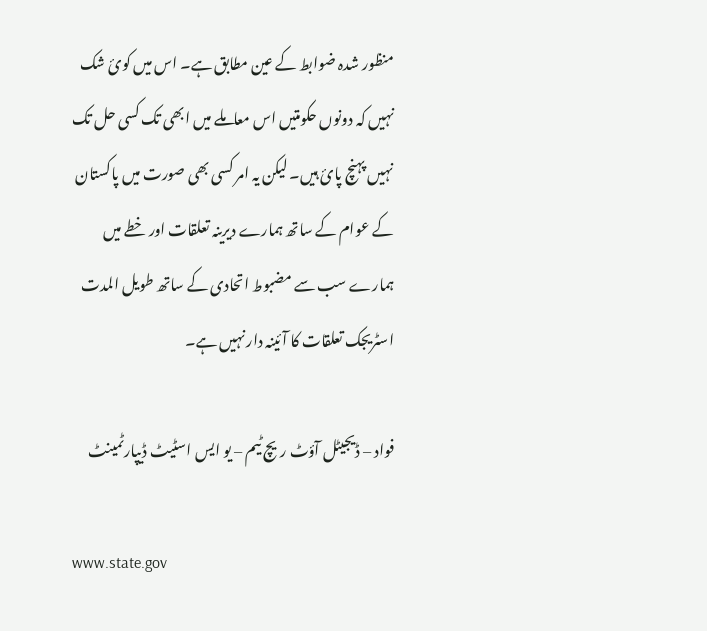منظور شدہ ضوابط کے عين مطابق ہے۔ اس ميں کوئ شک نہيں کہ دونوں حکومتيں اس معاملے ميں ابھی تک کسی حل تک نہيں پہنچ پائ ہيں۔ ليکن يہ امر کسی بھی صورت ميں پاکستان کے عوام کے ساتھ ہمارے ديرينہ تعلقات اور خطے ميں ہمارے سب سے مضبوط اتحادی کے ساتھ طويل المدت اسٹريجک تعلقات کا آئینہ دار نہيں ہے۔

فواد – ڈيجيٹل آؤٹ ريچ ٹيم – يو ايس اسٹيٹ ڈيپارٹمينٹ

www.state.gov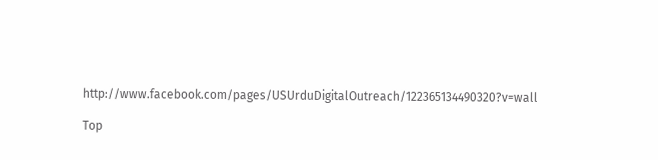http://www.facebook.com/pages/USUrduDigitalOutreach/122365134490320?v=wall

Top